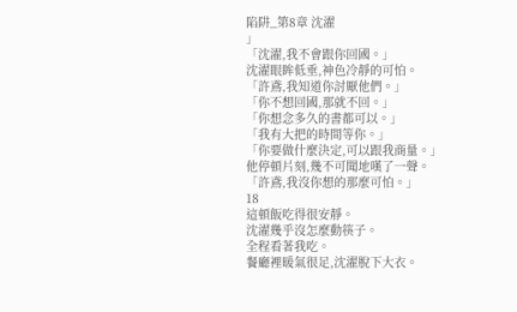陷阱_第8章 沈濯
」
「沈濯,我不會跟你回國。」
沈濯眼眸低垂,神色冷靜的可怕。
「許鳶,我知道你討厭他們。」
「你不想回國,那就不回。」
「你想念多久的書都可以。」
「我有大把的時間等你。」
「你要做什麼決定,可以跟我商量。」
他停頓片刻,幾不可聞地嘆了一聲。
「許鳶,我沒你想的那麼可怕。」
18
這頓飯吃得很安靜。
沈濯幾乎沒怎麼動筷子。
全程看著我吃。
餐廳裡暖氣很足,沈濯脫下大衣。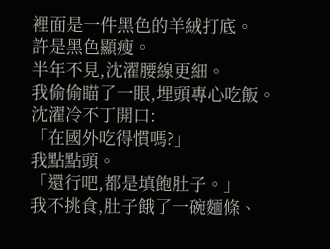裡面是一件黑色的羊絨打底。
許是黑色顯瘦。
半年不見,沈濯腰線更細。
我偷偷瞄了一眼,埋頭專心吃飯。
沈濯冷不丁開口:
「在國外吃得慣嗎?」
我點點頭。
「還行吧,都是填飽肚子。」
我不挑食,肚子餓了一碗麵條、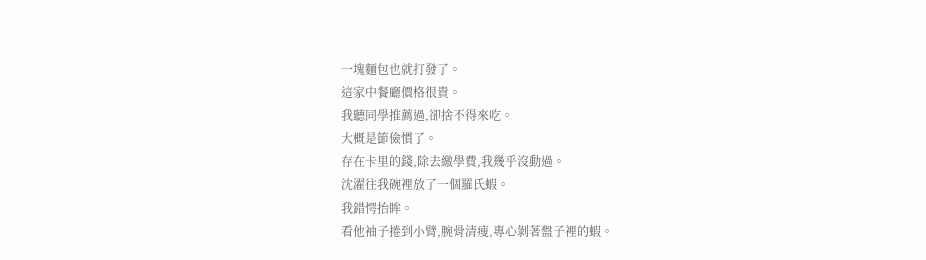一塊麵包也就打發了。
這家中餐廳價格很貴。
我聽同學推薦過,卻捨不得來吃。
大概是節儉慣了。
存在卡里的錢,除去繳學費,我幾乎沒動過。
沈濯往我碗裡放了一個羅氏蝦。
我錯愕抬眸。
看他袖子捲到小臂,腕骨清瘦,專心剝著盤子裡的蝦。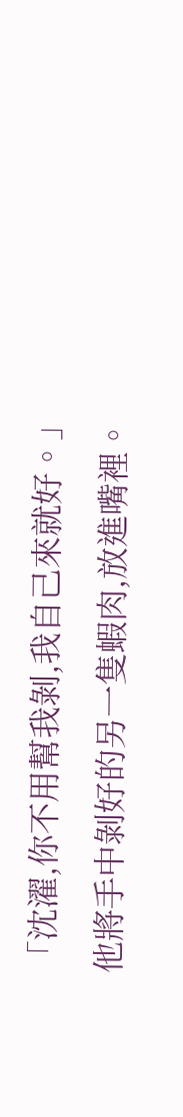「沈濯,你不用幫我剝,我自己來就好。」
他將手中剝好的另一隻蝦肉,放進嘴裡。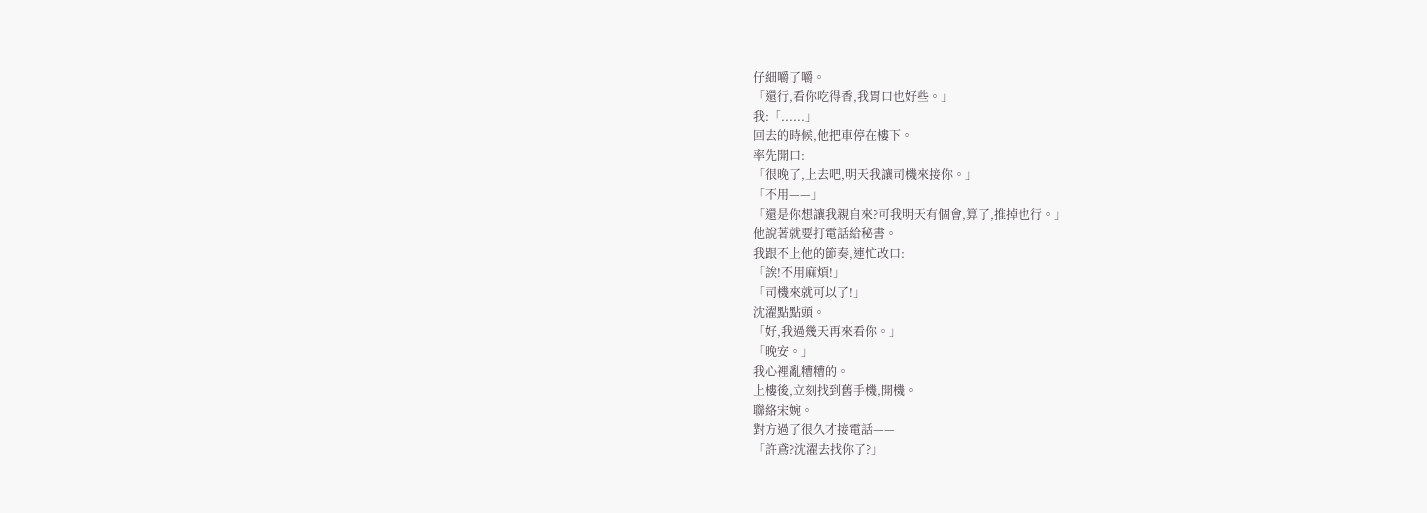仔細嚼了嚼。
「還行,看你吃得香,我胃口也好些。」
我:「......」
回去的時候,他把車停在樓下。
率先開口:
「很晚了,上去吧,明天我讓司機來接你。」
「不用——」
「還是你想讓我親自來?可我明天有個會,算了,推掉也行。」
他說著就要打電話給秘書。
我跟不上他的節奏,連忙改口:
「誒!不用麻煩!」
「司機來就可以了!」
沈濯點點頭。
「好,我過幾天再來看你。」
「晚安。」
我心裡亂糟糟的。
上樓後,立刻找到舊手機,開機。
聯絡宋婉。
對方過了很久才接電話——
「許鳶?沈濯去找你了?」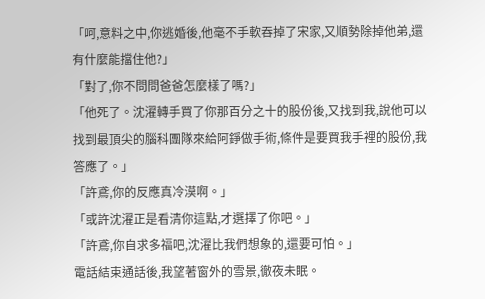「呵,意料之中,你逃婚後,他毫不手軟吞掉了宋家,又順勢除掉他弟,還有什麼能擋住他?」
「對了,你不問問爸爸怎麼樣了嗎?」
「他死了。沈濯轉手買了你那百分之十的股份後,又找到我,說他可以找到最頂尖的腦科團隊來給阿錚做手術,條件是要買我手裡的股份,我答應了。」
「許鳶,你的反應真冷漠啊。」
「或許沈濯正是看清你這點,才選擇了你吧。」
「許鳶,你自求多福吧,沈濯比我們想象的,還要可怕。」
電話結束通話後,我望著窗外的雪景,徹夜未眠。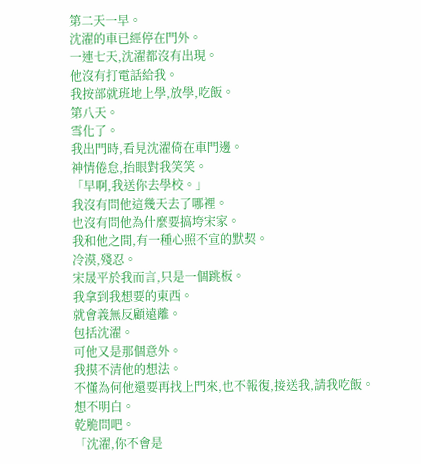第二天一早。
沈濯的車已經停在門外。
一連七天,沈濯都沒有出現。
他沒有打電話給我。
我按部就班地上學,放學,吃飯。
第八天。
雪化了。
我出門時,看見沈濯倚在車門邊。
神情倦怠,抬眼對我笑笑。
「早啊,我送你去學校。」
我沒有問他這幾天去了哪裡。
也沒有問他為什麼要搞垮宋家。
我和他之間,有一種心照不宣的默契。
冷漠,殘忍。
宋晟平於我而言,只是一個跳板。
我拿到我想要的東西。
就會義無反顧遠離。
包括沈濯。
可他又是那個意外。
我摸不清他的想法。
不懂為何他還要再找上門來,也不報復,接送我,請我吃飯。
想不明白。
乾脆問吧。
「沈濯,你不會是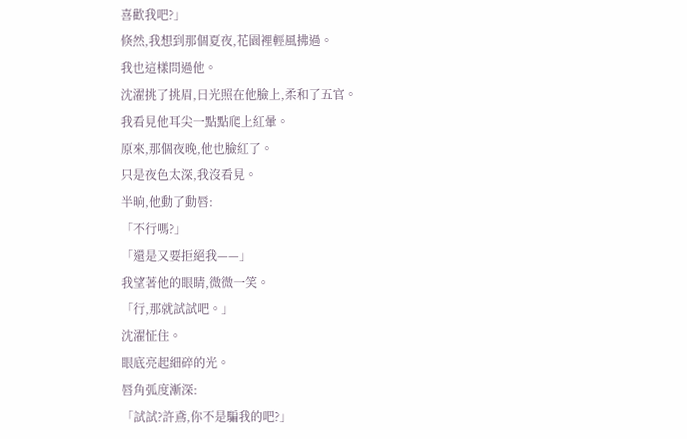喜歡我吧?」
倏然,我想到那個夏夜,花園裡輕風拂過。
我也這樣問過他。
沈濯挑了挑眉,日光照在他臉上,柔和了五官。
我看見他耳尖一點點爬上紅暈。
原來,那個夜晚,他也臉紅了。
只是夜色太深,我沒看見。
半晌,他動了動唇:
「不行嗎?」
「還是又要拒絕我——」
我望著他的眼睛,微微一笑。
「行,那就試試吧。」
沈濯怔住。
眼底亮起細碎的光。
唇角弧度漸深:
「試試?許鳶,你不是騙我的吧?」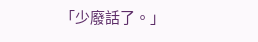「少廢話了。」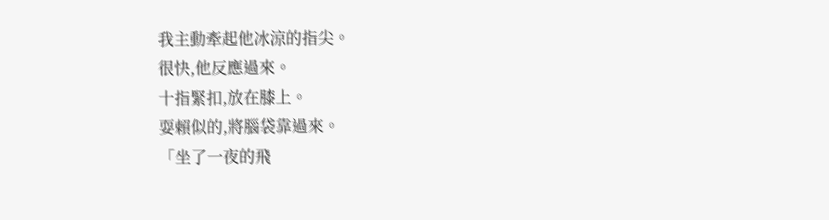我主動牽起他冰涼的指尖。
很快,他反應過來。
十指緊扣,放在膝上。
耍賴似的,將腦袋靠過來。
「坐了一夜的飛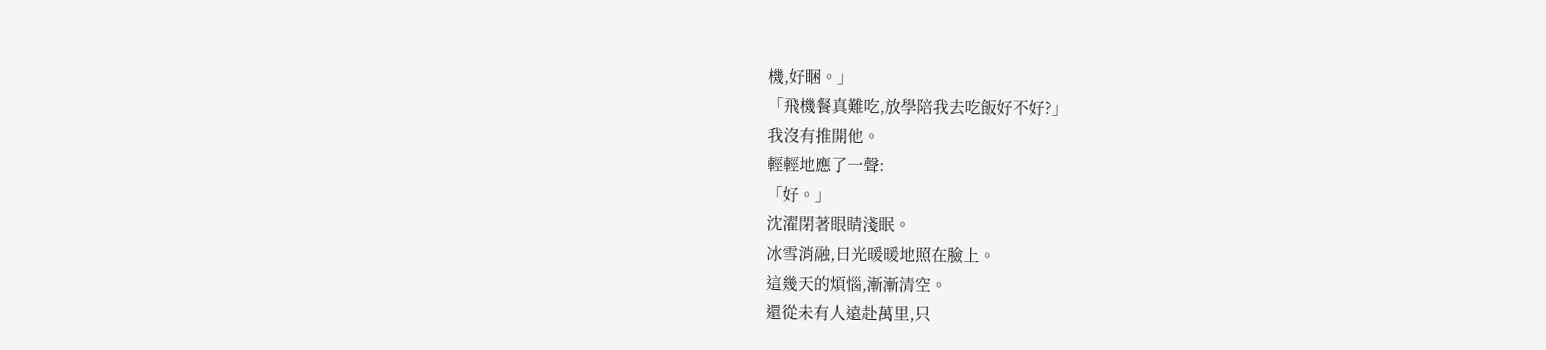機,好睏。」
「飛機餐真難吃,放學陪我去吃飯好不好?」
我沒有推開他。
輕輕地應了一聲:
「好。」
沈濯閉著眼睛淺眠。
冰雪消融,日光暖暖地照在臉上。
這幾天的煩惱,漸漸清空。
還從未有人遠赴萬里,只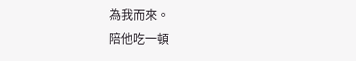為我而來。
陪他吃一頓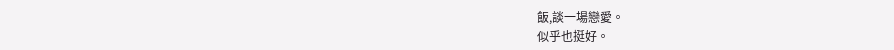飯,談一場戀愛。
似乎也挺好。